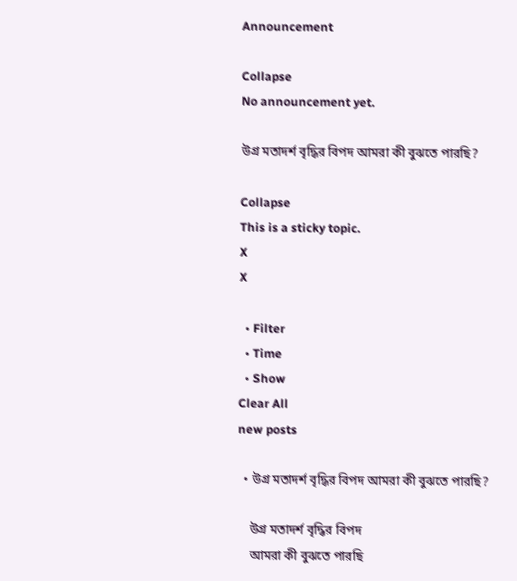Announcement

Collapse
No announcement yet.

উগ্র মতাদর্শ বৃদ্ধির বিপদ আমরা কী বুঝতে পারছি?

Collapse
This is a sticky topic.
X
X

  • Filter
  • Time
  • Show
Clear All
new posts

  • উগ্র মতাদর্শ বৃদ্ধির বিপদ আমরা কী বুঝতে পারছি?

    উগ্র মতাদর্শ বৃদ্ধির বিপদ
    আমরা কী বুঝতে পারছি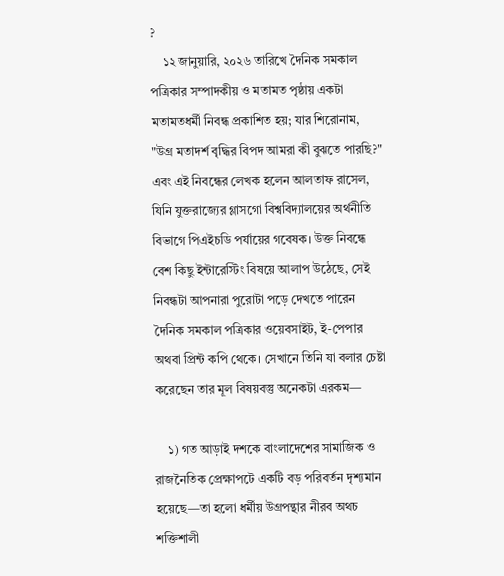?
    ১২ জানুয়ারি, ২০২৬ তারিখে দৈনিক সমকাল পত্রিকার সম্পাদকীয় ও মতামত পৃষ্ঠায় একটা মতামতধর্মী নিবন্ধ প্রকাশিত হয়; যার শিরোনাম, "উগ্র মতাদর্শ বৃদ্ধির বিপদ আমরা কী বুঝতে পারছি?" এবং এই নিবন্ধের লেখক হলেন আলতাফ রাসেল, যিনি যুক্তরাজ্যের গ্লাসগো বিশ্ববিদ্যালয়ের অর্থনীতি বিভাগে পিএইচডি পর্যায়ের গবেষক। উক্ত নিবন্ধে বেশ কিছু ইন্টারেস্টিং বিষয়ে আলাপ উঠেছে, সেই নিবন্ধটা আপনারা পুরোটা পড়ে দেখতে পারেন দৈনিক সমকাল পত্রিকার ওয়েবসাইট, ই-পেপার অথবা প্রিন্ট কপি থেকে। সেখানে তিনি যা বলার চেষ্টা করেছেন তার মূল বিষয়বস্তু অনেকটা এরকম—

    ১) গত আড়াই দশকে বাংলাদেশের সামাজিক ও রাজনৈতিক প্রেক্ষাপটে একটি বড় পরিবর্তন দৃশ্যমান হয়েছে—তা হলো ধর্মীয় উগ্রপন্থার নীরব অথচ শক্তিশালী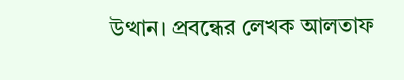উত্থান। প্রবন্ধের লেখক আলতাফ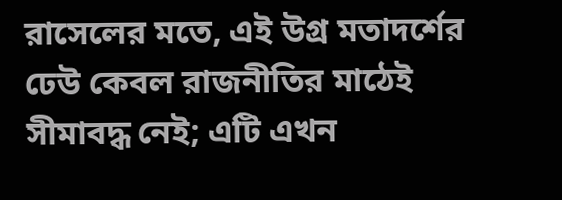রাসেলের মতে, এই উগ্র মতাদর্শের ঢেউ কেবল রাজনীতির মাঠেই সীমাবদ্ধ নেই; এটি এখন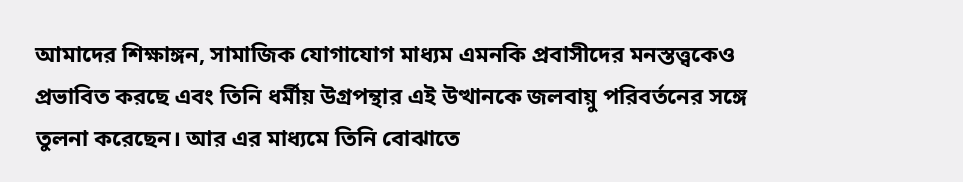আমাদের শিক্ষাঙ্গন, সামাজিক যোগাযোগ মাধ্যম এমনকি প্রবাসীদের মনস্তত্ত্বকেও প্রভাবিত করছে এবং তিনি ধর্মীয় উগ্রপন্থার এই উত্থানকে জলবায়ু পরিবর্তনের সঙ্গে তুলনা করেছেন। আর এর মাধ্যমে তিনি বোঝাতে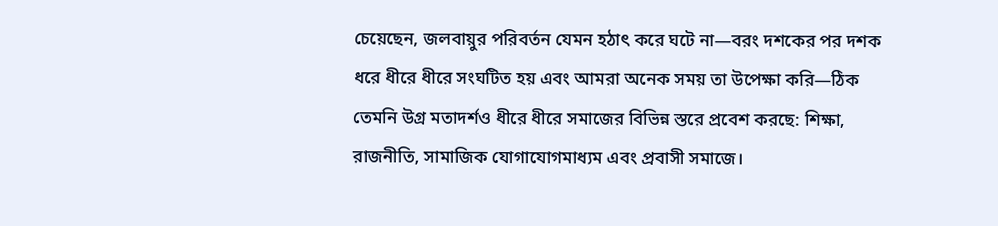চেয়েছেন, জলবায়ুর পরিবর্তন যেমন হঠাৎ করে ঘটে না—বরং দশকের পর দশক ধরে ধীরে ধীরে সংঘটিত হয় এবং আমরা অনেক সময় তা উপেক্ষা করি—ঠিক তেমনি উগ্র মতাদর্শও ধীরে ধীরে সমাজের বিভিন্ন স্তরে প্রবেশ করছে: শিক্ষা, রাজনীতি, সামাজিক যোগাযোগমাধ্যম এবং প্রবাসী সমাজে।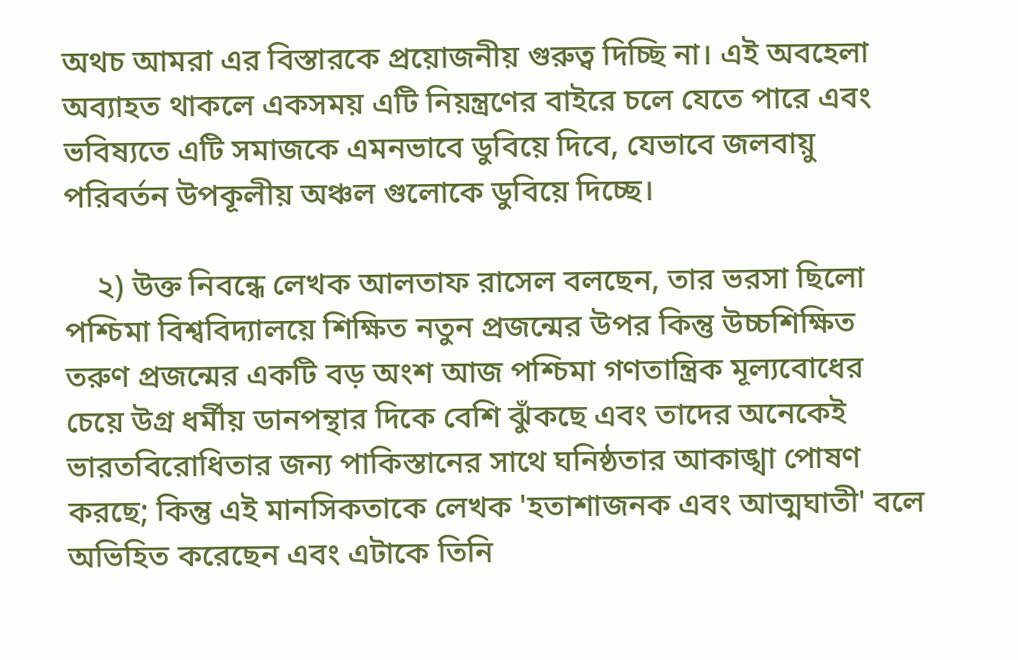অথচ আমরা এর বিস্তারকে প্রয়োজনীয় গুরুত্ব দিচ্ছি না। এই অবহেলা অব্যাহত থাকলে একসময় এটি নিয়ন্ত্রণের বাইরে চলে যেতে পারে এবং ভবিষ্যতে এটি সমাজকে এমনভাবে ডুবিয়ে দিবে, যেভাবে জলবায়ু পরিবর্তন উপকূলীয় অঞ্চল গুলোকে ডুবিয়ে দিচ্ছে।

    ২) উক্ত নিবন্ধে লেখক আলতাফ রাসেল বলছেন, তার ভরসা ছিলো পশ্চিমা বিশ্ববিদ্যালয়ে শিক্ষিত নতুন প্রজন্মের উপর কিন্তু উচ্চশিক্ষিত তরুণ প্রজন্মের একটি বড় অংশ আজ পশ্চিমা গণতান্ত্রিক মূল্যবোধের চেয়ে উগ্র ধর্মীয় ডানপন্থার দিকে বেশি ঝুঁকছে এবং তাদের অনেকেই ভারতবিরোধিতার জন্য পাকিস্তানের সাথে ঘনিষ্ঠতার আকাঙ্খা পোষণ করছে; কিন্তু এই মানসিকতাকে লেখক 'হতাশাজনক এবং আত্মঘাতী' বলে অভিহিত করেছেন এবং এটাকে তিনি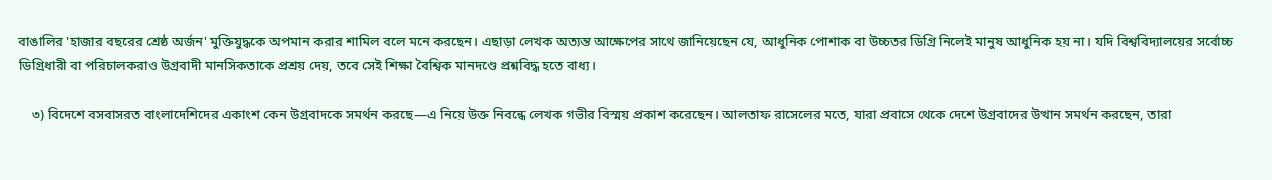বাঙালির 'হাজার বছরের শ্রেষ্ঠ অর্জন' মুক্তিযুদ্ধকে অপমান করার শামিল বলে মনে করছেন। এছাড়া লেখক অত্যন্ত আক্ষেপের সাথে জানিয়েছেন যে, আধুনিক পোশাক বা উচ্চতর ডিগ্রি নিলেই মানুষ আধুনিক হয় না। যদি বিশ্ববিদ্যালয়ের সর্বোচ্চ ডিগ্রিধারী বা পরিচালকরাও উগ্রবাদী মানসিকতাকে প্রশ্রয় দেয়, তবে সেই শিক্ষা বৈশ্বিক মানদণ্ডে প্রশ্নবিদ্ধ হতে বাধ্য।

    ৩) বিদেশে বসবাসরত বাংলাদেশিদের একাংশ কেন উগ্রবাদকে সমর্থন করছে—এ নিয়ে উক্ত নিবন্ধে লেখক গভীর বিস্ময় প্রকাশ করেছেন। আলতাফ রাসেলের মতে, যারা প্রবাসে থেকে দেশে উগ্রবাদের উত্থান সমর্থন করছেন, তারা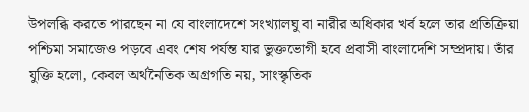উপলব্ধি করতে পারছেন না যে বাংলাদেশে সংখ্যালঘু বা নারীর অধিকার খর্ব হলে তার প্রতিক্রিয়া পশ্চিমা সমাজেও পড়বে এবং শেষ পর্যন্ত যার ভুক্তভোগী হবে প্রবাসী বাংলাদেশি সম্প্রদায়। তাঁর যুক্তি হলো, কেবল অর্থনৈতিক অগ্রগতি নয়, সাংস্কৃতিক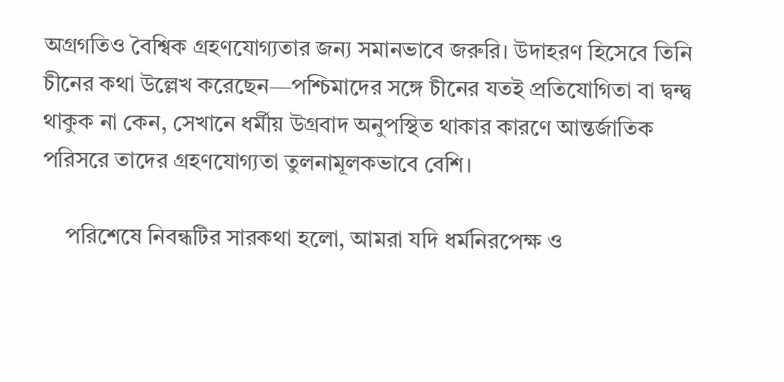অগ্রগতিও বৈশ্বিক গ্রহণযোগ্যতার জন্য সমানভাবে জরুরি। উদাহরণ হিসেবে তিনি চীনের কথা উল্লেখ করেছেন—পশ্চিমাদের সঙ্গে চীনের যতই প্রতিযোগিতা বা দ্বন্দ্ব থাকুক না কেন, সেখানে ধর্মীয় উগ্রবাদ অনুপস্থিত থাকার কারণে আন্তর্জাতিক পরিসরে তাদের গ্রহণযোগ্যতা তুলনামূলকভাবে বেশি।

    পরিশেষে নিবন্ধটির সারকথা হলো, আমরা যদি ধর্মনিরপেক্ষ ও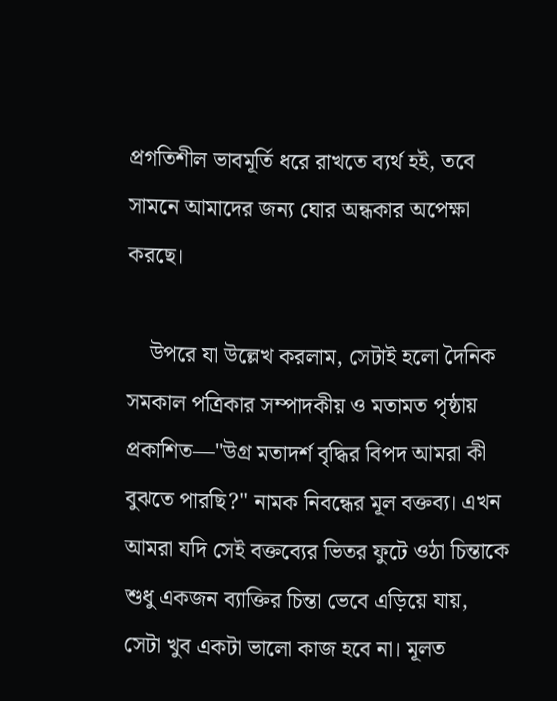প্রগতিশীল ভাবমূর্তি ধরে রাখতে ব্যর্থ হই, তবে সামনে আমাদের জন্য ঘোর অন্ধকার অপেক্ষা করছে।

    উপরে যা উল্লেখ করলাম, সেটাই হলো দৈনিক সমকাল পত্রিকার সম্পাদকীয় ও মতামত পৃষ্ঠায় প্রকাশিত—"উগ্র মতাদর্শ বৃদ্ধির বিপদ আমরা কী বুঝতে পারছি?" নামক নিবন্ধের মূল বক্তব্য। এখন আমরা যদি সেই বক্তব্যের ভিতর ফুটে ওঠা চিন্তাকে শুধু একজন ব্যাক্তির চিন্তা ভেবে এড়িয়ে যায়, সেটা খুব একটা ভালো কাজ হবে না। মূলত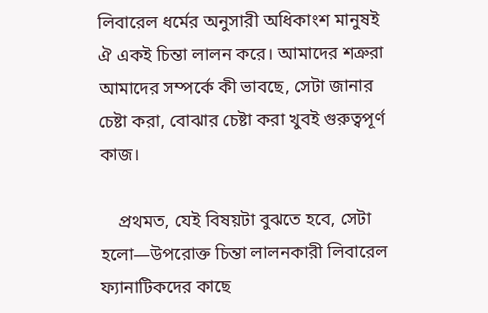লিবারেল ধর্মের অনুসারী অধিকাংশ মানুষই ঐ একই চিন্তা লালন করে। আমাদের শত্রুরা আমাদের সম্পর্কে কী ভাবছে, সেটা জানার চেষ্টা করা, বোঝার চেষ্টা করা খুবই গুরুত্বপূর্ণ কাজ।

    প্রথমত, যেই বিষয়টা বুঝতে হবে, সেটা হলো—উপরোক্ত চিন্তা লালনকারী লিবারেল ফ্যানাটিকদের কাছে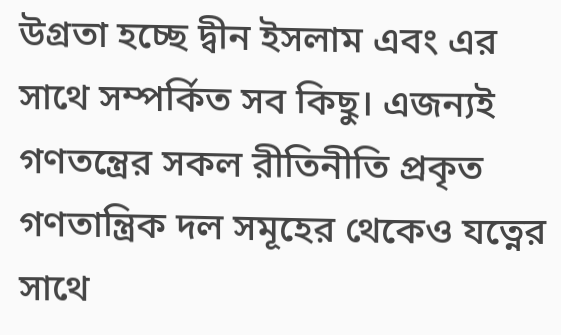উগ্রতা হচ্ছে দ্বীন ইসলাম এবং এর সাথে সম্পর্কিত সব কিছু। এজন্যই গণতন্ত্রের সকল রীতিনীতি প্রকৃত গণতান্ত্রিক দল সমূহের থেকেও যত্নের সাথে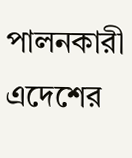পালনকারী এদেশের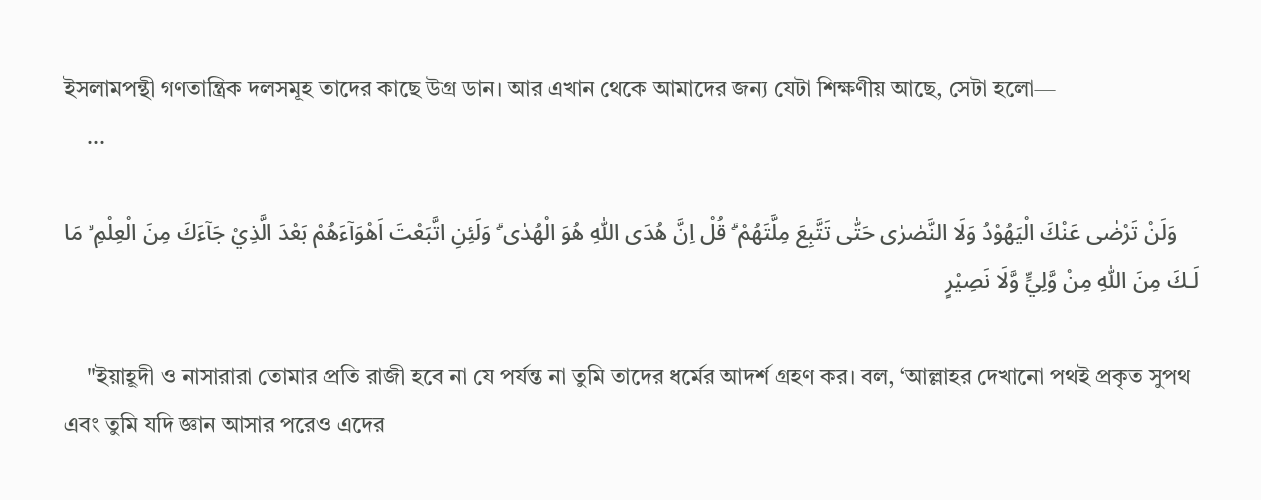ইসলামপন্থী গণতান্ত্রিক দলসমূহ তাদের কাছে উগ্র ডান। আর এখান থেকে আমাদের জন্য যেটা শিক্ষণীয় আছে, সেটা হলো—
    ...

    وَلَنْ تَرْضٰى عَنْكَ الْيَهُوْدُ وَلَا النَّصٰرٰى حَتّٰى تَتَّبِعَ مِلَّتَهُمْ ۗ قُلْ اِنَّ هُدَى اللّٰهِ هُوَ الْهُدٰى ۗ وَلَئِنِ اتَّبَعْتَ اَهْوَآءَهُمْ بَعْدَ الَّذِيْ جَآءَكَ مِنَ الْعِلْمِ ۙ مَا لَـكَ مِنَ اللّٰهِ مِنْ وَّلِيٍّ وَّلَا نَصِيْرٍ

    "ইয়াহূদী ও নাসারারা তোমার প্রতি রাজী হবে না যে পর্যন্ত না তুমি তাদের ধর্মের আদর্শ গ্রহণ কর। বল, ‘আল্লাহর দেখানো পথই প্রকৃত সুপথ এবং তুমি যদি জ্ঞান আসার পরেও এদের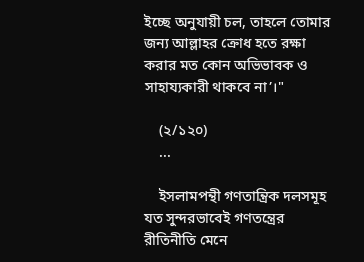ইচ্ছে অনুযায়ী চল, তাহলে তোমার জন্য আল্লাহর ক্রোধ হতে রক্ষা করার মত কোন অভিভাবক ও সাহায্যকারী থাকবে না’।"

    (২/১২০)
    ...

    ইসলামপন্থী গণতান্ত্রিক দলসমূহ যত সুন্দরভাবেই গণতন্ত্রের রীতিনীতি মেনে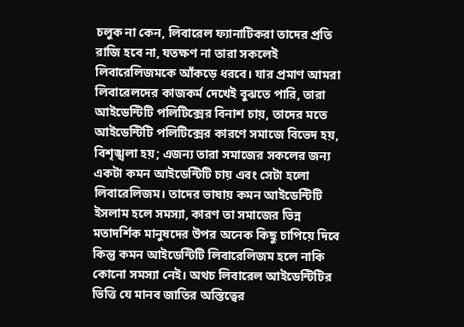চলুক না কেন, লিবারেল ফ্যানাটিকরা তাদের প্রতি রাজি হবে না, যতক্ষণ না তারা সকলেই লিবারেলিজমকে আঁকড়ে ধরবে। যার প্রমাণ আমরা লিবারেলদের কাজকর্ম দেখেই বুঝতে পারি, তারা আইডেন্টিটি পলিটিক্সের বিনাশ চায়, তাদের মতে আইডেন্টিটি পলিটিক্সের কারণে সমাজে বিভেদ হয়, বিশৃঙ্খলা হয়; এজন্য তারা সমাজের সকলের জন্য একটা কমন আইডেন্টিটি চায় এবং সেটা হলো লিবারেলিজম। তাদের ভাষায় কমন আইডেন্টিটি ইসলাম হলে সমস্যা, কারণ তা সমাজের ভিন্ন মতাদর্শিক মানুষদের উপর অনেক কিছু চাপিয়ে দিবে কিন্তু কমন আইডেন্টিটি লিবারেলিজম হলে নাকি কোনো সমস্যা নেই। অথচ লিবারেল আইডেন্টিটির ভিত্তি যে মানব জাতির অস্তিত্বের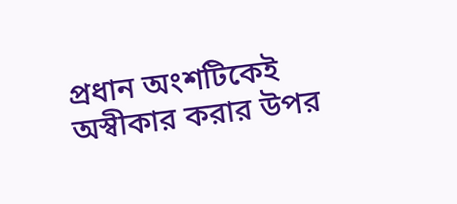প্রধান অংশটিকেই অস্বীকার করার উপর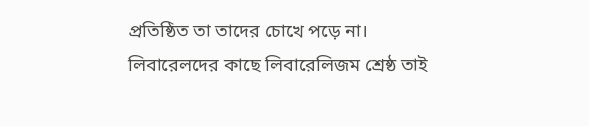প্রতিষ্ঠিত তা তাদের চোখে পড়ে না। লিবারেলদের কাছে লিবারেলিজম শ্রেষ্ঠ তাই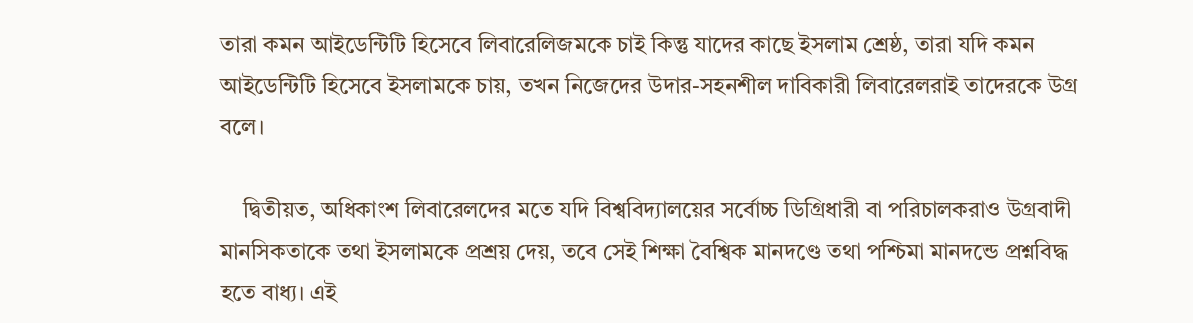তারা কমন আইডেন্টিটি হিসেবে লিবারেলিজমকে চাই কিন্তু যাদের কাছে ইসলাম শ্রেষ্ঠ, তারা যদি কমন আইডেন্টিটি হিসেবে ইসলামকে চায়, তখন নিজেদের উদার-সহনশীল দাবিকারী লিবারেলরাই তাদেরকে উগ্র বলে।

    দ্বিতীয়ত, অধিকাংশ লিবারেলদের মতে যদি বিশ্ববিদ্যালয়ের সর্বোচ্চ ডিগ্রিধারী বা পরিচালকরাও উগ্রবাদী মানসিকতাকে তথা ইসলামকে প্রশ্রয় দেয়, তবে সেই শিক্ষা বৈশ্বিক মানদণ্ডে তথা পশ্চিমা মানদন্ডে প্রশ্নবিদ্ধ হতে বাধ্য। এই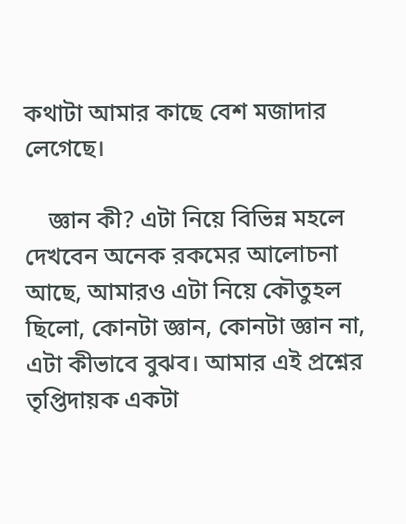কথাটা আমার কাছে বেশ মজাদার লেগেছে।

    জ্ঞান কী? এটা নিয়ে বিভিন্ন মহলে দেখবেন অনেক রকমের আলোচনা আছে, আমারও এটা নিয়ে কৌতুহল ছিলো, কোনটা জ্ঞান, কোনটা জ্ঞান না, এটা কীভাবে বুঝব। আমার এই প্রশ্নের তৃপ্তিদায়ক একটা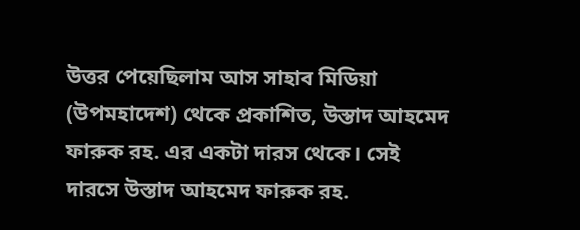উত্তর পেয়েছিলাম আস সাহাব মিডিয়া (উপমহাদেশ) থেকে প্রকাশিত, উস্তাদ আহমেদ ফারুক রহ. এর একটা দারস থেকে। সেই দারসে উস্তাদ আহমেদ ফারুক রহ.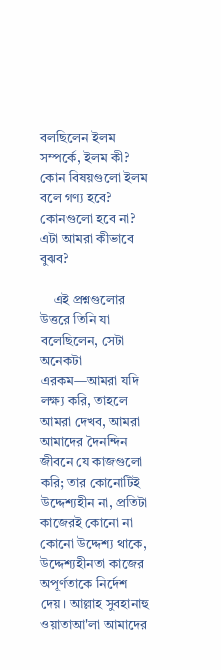বলছিলেন ইলম সম্পর্কে, ইলম কী? কোন বিষয়গুলো ইলম বলে গণ্য হবে? কোনগুলো হবে না? এটা আমরা কীভাবে বুঝব?

    এই প্রশ্নগুলোর উত্তরে তিনি যা বলেছিলেন, সেটা অনেকটা এরকম—আমরা যদি লক্ষ্য করি, তাহলে আমরা দেখব, আমরা আমাদের দৈনন্দিন জীবনে যে কাজগুলো করি; তার কোনোটিই উদ্দেশ্যহীন না, প্রতিটা কাজেরই কোনো না কোনো উদ্দেশ্য থাকে, উদ্দেশ্যহীনতা কাজের অপূর্ণতাকে নির্দেশ দেয়। আল্লাহ সুবহানাহু ওয়াতাআ'লা আমাদের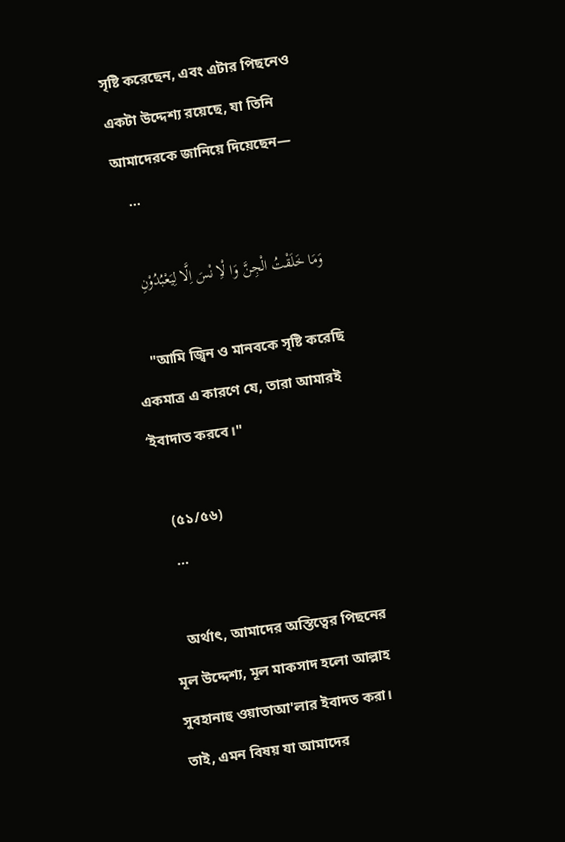সৃষ্টি করেছেন, এবং এটার পিছনেও একটা উদ্দেশ্য রয়েছে, যা তিনি আমাদেরকে জানিয়ে দিয়েছেন—
    ...

    وَمَا خَلَقْتُ الْجِنَّ وَا لْاِ نْسَ اِلَّا لِيَعْبُدُوْنِ

    "আমি জ্বিন ও মানবকে সৃষ্টি করেছি একমাত্র এ কারণে যে, তারা আমারই ‘ইবাদাত করবে।"

    (৫১/৫৬)
    ...

    অর্থাৎ, আমাদের অস্তিত্বের পিছনের মূল উদ্দেশ্য, মূল মাকসাদ হলো আল্লাহ সুবহানাহু ওয়াতাআ'লার ইবাদত করা। তাই, এমন বিষয় যা আমাদের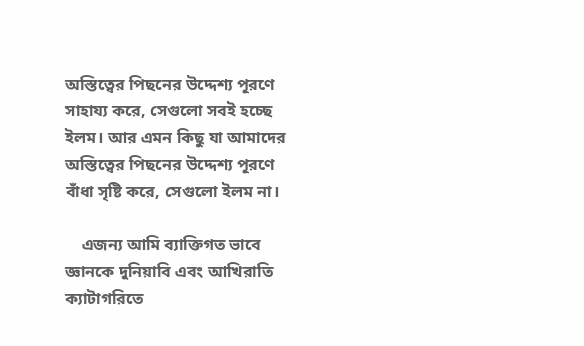অস্তিত্বের পিছনের উদ্দেশ্য পূরণে সাহায্য করে, সেগুলো সবই হচ্ছে ইলম। আর এমন কিছু যা আমাদের অস্তিত্বের পিছনের উদ্দেশ্য পূরণে বাঁধা সৃষ্টি করে, সেগুলো ইলম না।

    এজন্য আমি ব্যাক্তিগত ভাবে জ্ঞানকে দুনিয়াবি এবং আখিরাতি ক্যাটাগরিতে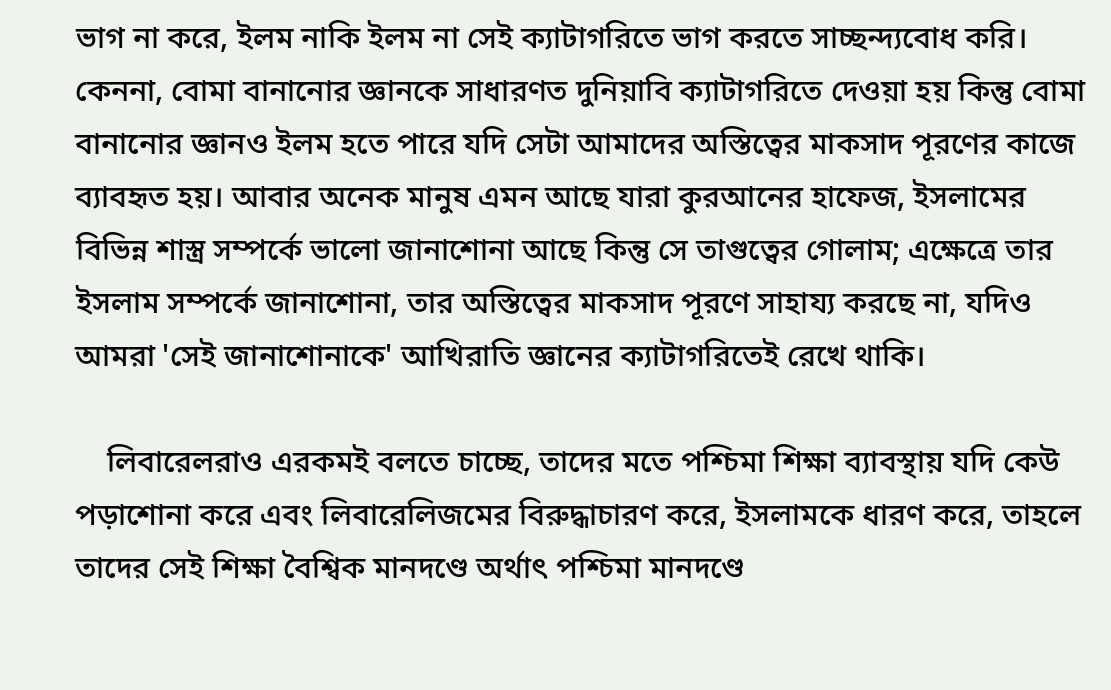ভাগ না করে, ইলম নাকি ইলম না সেই ক্যাটাগরিতে ভাগ করতে সাচ্ছন্দ্যবোধ করি। কেননা, বোমা বানানোর জ্ঞানকে সাধারণত দুনিয়াবি ক্যাটাগরিতে দেওয়া হয় কিন্তু বোমা বানানোর জ্ঞানও ইলম হতে পারে যদি সেটা আমাদের অস্তিত্বের মাকসাদ পূরণের কাজে ব্যাবহৃত হয়। আবার অনেক মানুষ এমন আছে যারা কুরআনের হাফেজ, ইসলামের বিভিন্ন শাস্ত্র সম্পর্কে ভালো জানাশোনা আছে কিন্তু সে তাগুত্বের গোলাম; এক্ষেত্রে তার ইসলাম সম্পর্কে জানাশোনা, তার অস্তিত্বের মাকসাদ পূরণে সাহায্য করছে না, যদিও আমরা 'সেই জানাশোনাকে' আখিরাতি জ্ঞানের ক্যাটাগরিতেই রেখে থাকি।

    লিবারেলরাও এরকমই বলতে চাচ্ছে, তাদের মতে পশ্চিমা শিক্ষা ব্যাবস্থায় যদি কেউ পড়াশোনা করে এবং লিবারেলিজমের বিরুদ্ধাচারণ করে, ইসলামকে ধারণ করে, তাহলে তাদের সেই শিক্ষা বৈশ্বিক মানদণ্ডে অর্থাৎ পশ্চিমা মানদণ্ডে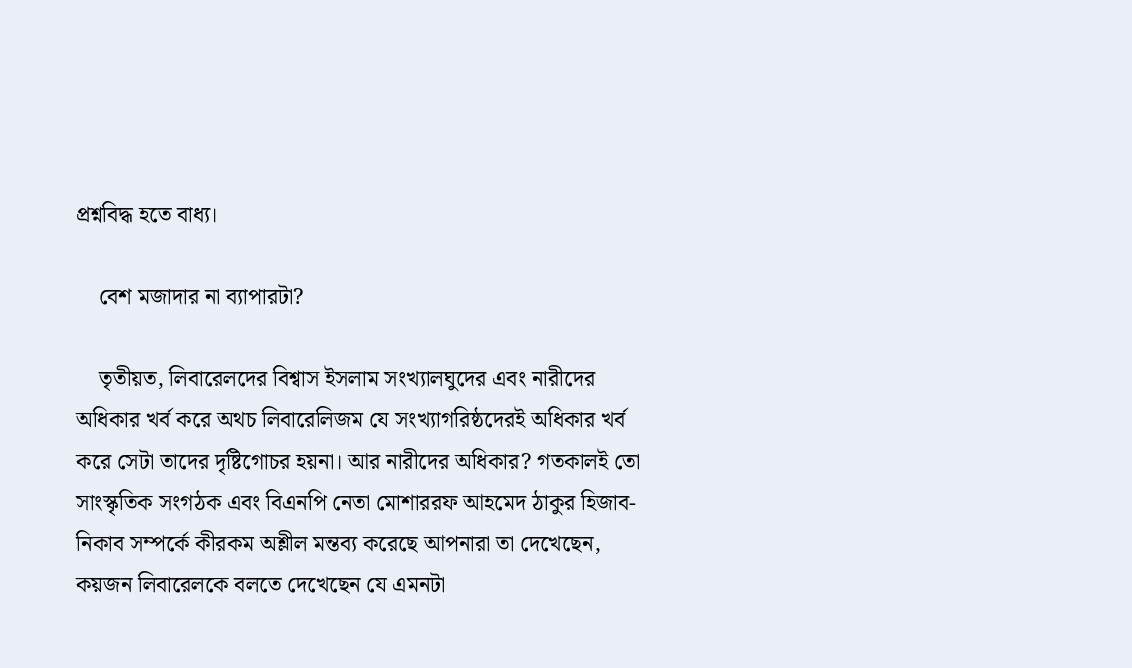প্রশ্নবিদ্ধ হতে বাধ্য।

    বেশ মজাদার না ব্যাপারটা?

    তৃতীয়ত, লিবারেলদের বিশ্বাস ইসলাম সংখ্যালঘুদের এবং নারীদের অধিকার খর্ব করে অথচ লিবারেলিজম যে সংখ্যাগরিষ্ঠদেরই অধিকার খর্ব করে সেটা তাদের দৃষ্টিগোচর হয়না। আর নারীদের অধিকার? গতকালই তো সাংস্কৃতিক সংগঠক এবং বিএনপি নেতা মোশাররফ আহমেদ ঠাকুর হিজাব-নিকাব সম্পর্কে কীরকম অশ্লীল মন্তব্য করেছে আপনারা তা দেখেছেন, কয়জন লিবারেলকে বলতে দেখেছেন যে এমনটা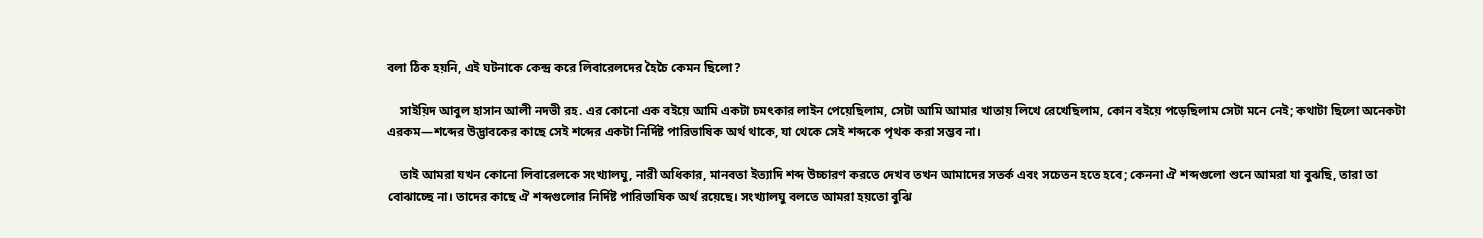বলা ঠিক হয়নি, এই ঘটনাকে কেন্দ্র করে লিবারেলদের হৈচৈ কেমন ছিলো?

    সাইয়িদ আবুল হাসান আলী নদভী রহ. এর কোনো এক বইয়ে আমি একটা চমৎকার লাইন পেয়েছিলাম, সেটা আমি আমার খাতায় লিখে রেখেছিলাম, কোন বইয়ে পড়েছিলাম সেটা মনে নেই; কথাটা ছিলো অনেকটা এরকম—শব্দের উদ্ভাবকের কাছে সেই শব্দের একটা নির্দিষ্ট পারিভাষিক অর্থ থাকে, যা থেকে সেই শব্দকে পৃথক করা সম্ভব না।

    তাই আমরা যখন কোনো লিবারেলকে সংখ্যালঘু, নারী অধিকার, মানবতা ইত্যাদি শব্দ উচ্চারণ করতে দেখব তখন আমাদের সতর্ক এবং সচেতন হতে হবে; কেননা ঐ শব্দগুলো শুনে আমরা যা বুঝছি, তারা তা বোঝাচ্ছে না। তাদের কাছে ঐ শব্দগুলোর নির্দিষ্ট পারিভাষিক অর্থ রয়েছে। সংখ্যালঘু বলতে আমরা হয়তো বুঝি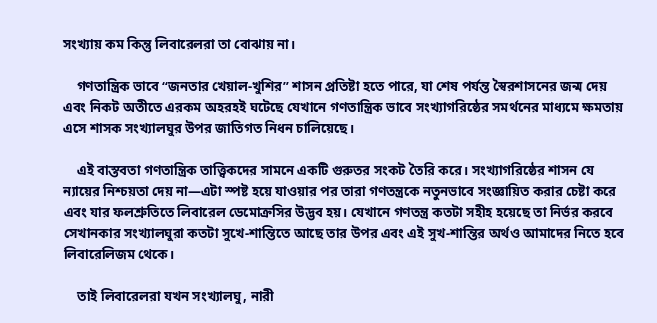সংখ্যায় কম কিন্তু লিবারেলরা তা বোঝায় না।

    গণতান্ত্রিক ভাবে “জনতার খেয়াল-খুশির” শাসন প্রতিষ্টা হতে পারে, যা শেষ পর্যন্ত স্বৈরশাসনের জন্ম দেয় এবং নিকট অতীতে এরকম অহরহই ঘটেছে যেখানে গণতান্ত্রিক ভাবে সংখ্যাগরিষ্ঠের সমর্থনের মাধ্যমে ক্ষমতায় এসে শাসক সংখ্যালঘুর উপর জাতিগত নিধন চালিয়েছে।

    এই বাস্তবতা গণতান্ত্রিক তাত্ত্বিকদের সামনে একটি গুরুতর সংকট তৈরি করে। সংখ্যাগরিষ্ঠের শাসন যে ন্যায়ের নিশ্চয়তা দেয় না—এটা স্পষ্ট হয়ে যাওয়ার পর তারা গণতন্ত্রকে নতুনভাবে সংজ্ঞায়িত করার চেষ্টা করে এবং যার ফলশ্রুতিতে লিবারেল ডেমোক্রসির উদ্ভব হয়। যেখানে গণতন্ত্র কতটা সহীহ হয়েছে তা নির্ভর করবে সেখানকার সংখ্যালঘুরা কতটা সুখে-শান্তিতে আছে তার উপর এবং এই সুখ-শান্তির অর্থও আমাদের নিতে হবে লিবারেলিজম থেকে।

    তাই লিবারেলরা যখন সংখ্যালঘু, নারী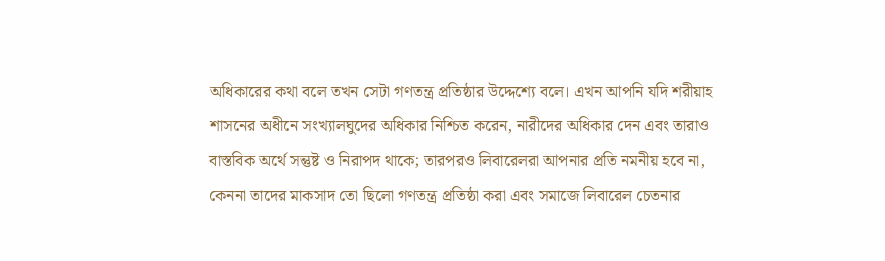অধিকারের কথা বলে তখন সেটা গণতন্ত্র প্রতিষ্ঠার উদ্দেশ্যে বলে। এখন আপনি যদি শরীয়াহ শাসনের অধীনে সংখ্যালঘুদের অধিকার নিশ্চিত করেন, নারীদের অধিকার দেন এবং তারাও বাস্তবিক অর্থে সন্তুষ্ট ও নিরাপদ থাকে; তারপরও লিবারেলরা আপনার প্রতি নমনীয় হবে না, কেননা তাদের মাকসাদ তো ছিলো গণতন্ত্র প্রতিষ্ঠা করা এবং সমাজে লিবারেল চেতনার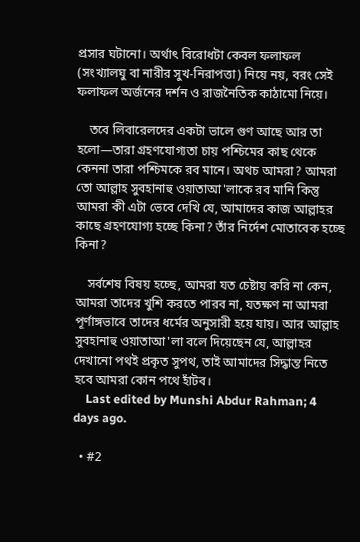প্রসার ঘটানো। অর্থাৎ বিরোধটা কেবল ফলাফল (সংখ্যালঘু বা নারীর সুখ-নিরাপত্তা) নিয়ে নয়, বরং সেই ফলাফল অর্জনের দর্শন ও রাজনৈতিক কাঠামো নিয়ে।

    তবে লিবারেলদের একটা ভালে গুণ আছে আর তা হলো—তারা গ্রহণযোগ্যতা চায় পশ্চিমের কাছ থেকে কেননা তারা পশ্চিমকে রব মানে। অথচ আমরা? আমরা তো আল্লাহ সুবহানাহু ওয়াতাআ'লাকে রব মানি কিন্তু আমরা কী এটা ভেবে দেখি যে, আমাদের কাজ আল্লাহর কাছে গ্রহণযোগ্য হচ্ছে কিনা? তাঁর নির্দেশ মোতাবেক হচ্ছে কিনা?

    সর্বশেষ বিষয় হচ্ছে, আমরা যত চেষ্টায় করি না কেন, আমরা তাদের খুশি করতে পারব না, যতক্ষণ না আমরা পূর্ণাঙ্গভাবে তাদের ধর্মের অনুসারী হয়ে যায়। আর আল্লাহ সুবহানাহু ওয়াতাআ'লা বলে দিয়েছেন যে, আল্লাহর দেখানো পথই প্রকৃত সুপথ, তাই আমাদের সিদ্ধান্ত নিতে হবে আমরা কোন পথে হাঁটব।
    Last edited by Munshi Abdur Rahman; 4 days ago.

  • #2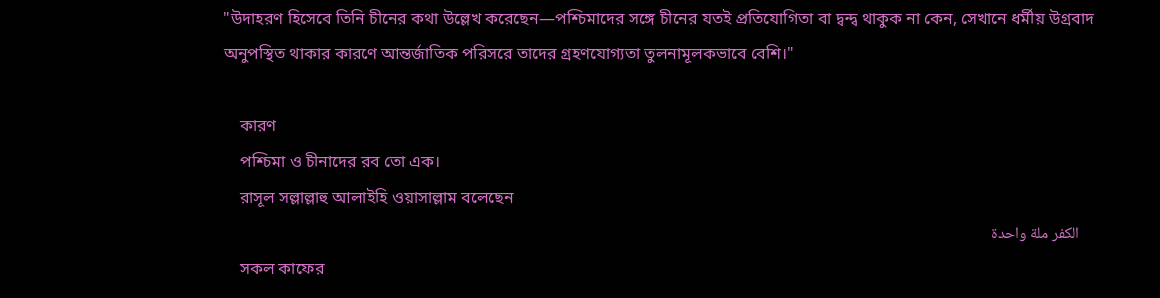"উদাহরণ হিসেবে তিনি চীনের কথা উল্লেখ করেছেন—পশ্চিমাদের সঙ্গে চীনের যতই প্রতিযোগিতা বা দ্বন্দ্ব থাকুক না কেন, সেখানে ধর্মীয় উগ্রবাদ অনুপস্থিত থাকার কারণে আন্তর্জাতিক পরিসরে তাদের গ্রহণযোগ্যতা তুলনামূলকভাবে বেশি।"

    কারণ
    পশ্চিমা ও চীনাদের রব তো এক।
    রাসূল সল্লাল্লাহু আলাইহি ওয়াসাল্লাম বলেছেন
    الكفر ملة واحدة
    সকল কাফের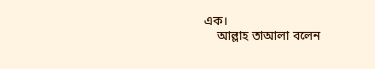এক।
    আল্লাহ তাআলা বলেন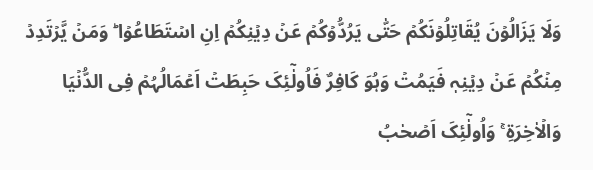وَلَا یَزَالُوۡنَ یُقَاتِلُوۡنَکُمۡ حَتّٰی یَرُدُّوۡکُمۡ عَنۡ دِیۡنِکُمۡ اِنِ اسۡتَطَاعُوۡا ؕ وَمَنۡ یَّرۡتَدِدۡ مِنۡکُمۡ عَنۡ دِیۡنِہٖ فَیَمُتۡ وَہُوَ کَافِرٌ فَاُولٰٓئِکَ حَبِطَتۡ اَعۡمَالُہُمۡ فِی الدُّنۡیَا وَالۡاٰخِرَۃِ ۚ وَاُولٰٓئِکَ اَصۡحٰبُ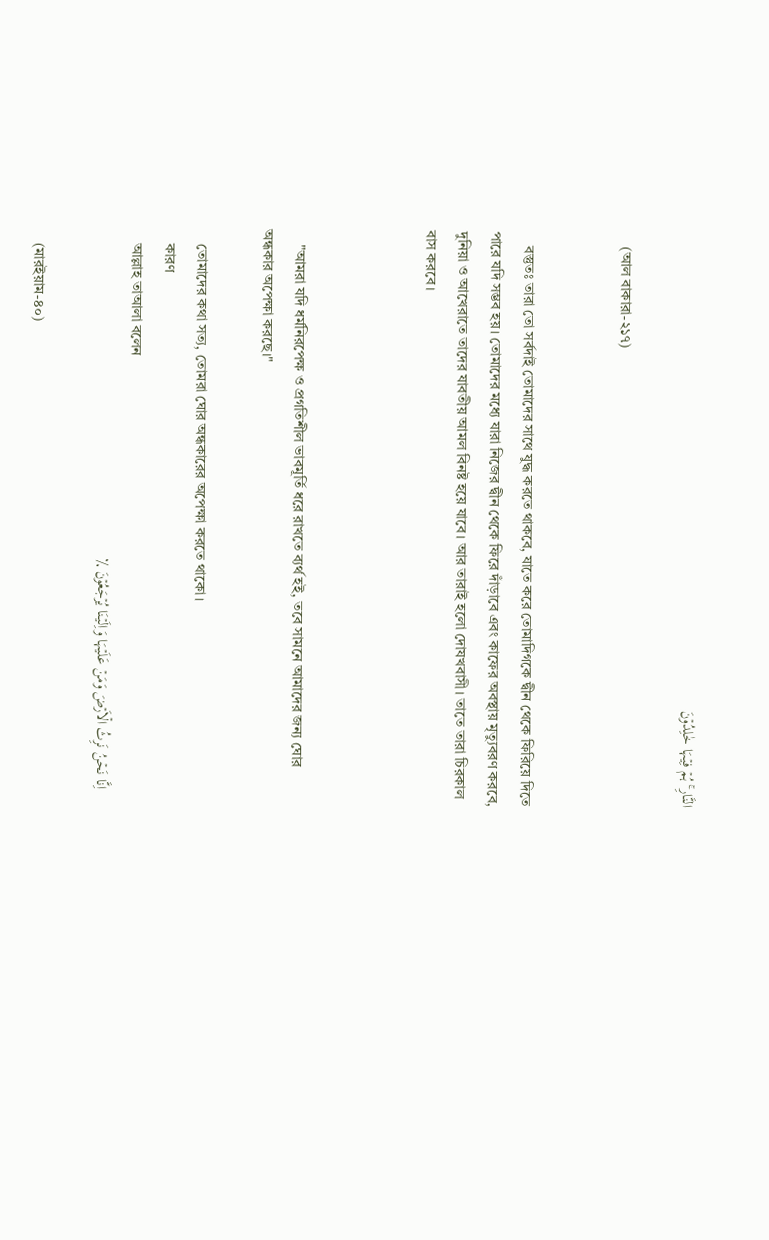النَّارِ ۚ ہُمۡ فِیۡہَا خٰلِدُوۡنَ

    (আল বাকারা-২১৭)


    বস্তুতঃ তারা তো সর্বদাই তোমাদের সাথে যুদ্ধ করতে থাকবে, যাতে করে তোমাদিগকে দ্বীন থেকে ফিরিয়ে দিতে পারে যদি সম্ভব হয়। তোমাদের মধ্যে যারা নিজের দ্বীন থেকে ফিরে দাঁড়াবে এবং কাফের অবস্থায় মৃত্যুবরণ করবে, দুনিয়া ও আখেরাতে তাদের যাবতীয় আমল বিনষ্ট হয়ে যাবে। আর তারাই হলো দোযখবাসী। তাতে তারা চিরকাল বাস করবে।



    "আমরা যদি ধর্মনিরপেক্ষ ও প্রগতিশীল ভাবমূর্তি ধরে রাখতে ব্যর্থ হই, তবে সামনে আমাদের জন্য ঘোর অন্ধকার অপেক্ষা করছে।"

    তোমাদের কথা সত্য, তোমরা ঘোর অন্ধকারের অপেক্ষা করতে থাকো।
    কারণ
    আল্লাহ তাআলা বলেন
    اِنَّا نَحۡنُ نَرِثُ الۡاَرۡضَ وَمَنۡ عَلَیۡہَا وَاِلَیۡنَا یُرۡجَعُوۡنَ ٪

    (মারইয়াম-৪০)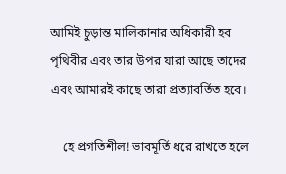আমিই চুড়ান্ত মালিকানার অধিকারী হব পৃথিবীর এবং তার উপর যারা আছে তাদের এবং আমারই কাছে তারা প্রত্যাবর্তিত হবে।

    হে প্রগতিশীল! ভাবমূর্তি ধরে রাখতে হলে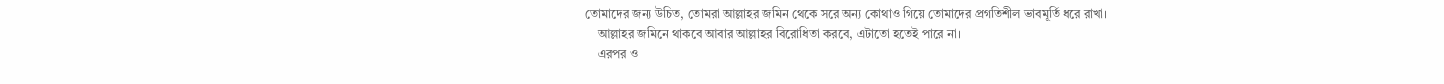তোমাদের জন্য উচিত, তোমরা আল্লাহর জমিন থেকে সরে অন্য কোথাও গিয়ে তোমাদের প্রগতিশীল ভাবমূর্তি ধরে রাখা।
    আল্লাহর জমিনে থাকবে আবার আল্লাহর বিরোধিতা করবে, এটাতো হতেই পারে না।
    এরপর ও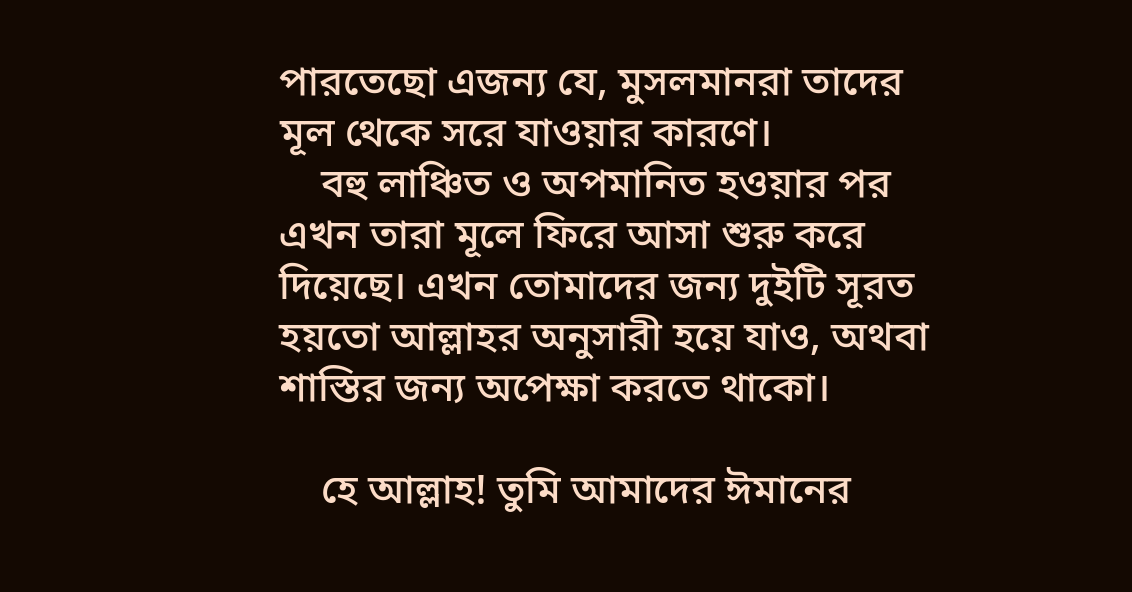পারতেছো এজন্য যে, মুসলমানরা তাদের মূল থেকে সরে যাওয়ার কারণে।
    বহু লাঞ্চিত ও অপমানিত হওয়ার পর এখন তারা মূলে ফিরে আসা শুরু করে দিয়েছে। এখন তোমাদের জন্য দুইটি সূরত হয়তো আল্লাহর অনুসারী হয়ে যাও, অথবা শাস্তির জন্য অপেক্ষা করতে থাকো।

    হে আল্লাহ! তুমি আমাদের ঈমানের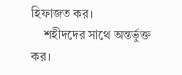হিফাজত কর।
    শহীদদের সাথে অন্তর্ভুক্ত কর।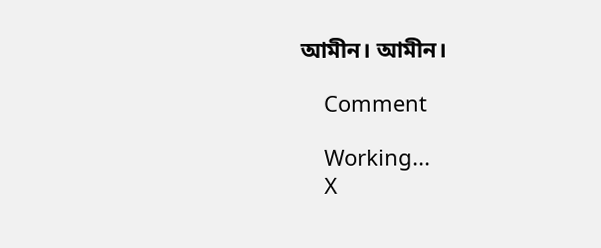আমীন। আমীন।

    Comment

    Working...
    X